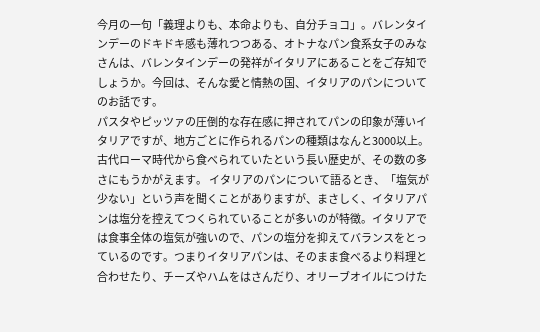今月の一句「義理よりも、本命よりも、自分チョコ」。バレンタインデーのドキドキ感も薄れつつある、オトナなパン食系女子のみなさんは、バレンタインデーの発祥がイタリアにあることをご存知でしょうか。今回は、そんな愛と情熱の国、イタリアのパンについてのお話です。
パスタやピッツァの圧倒的な存在感に押されてパンの印象が薄いイタリアですが、地方ごとに作られるパンの種類はなんと3000以上。古代ローマ時代から食べられていたという長い歴史が、その数の多さにもうかがえます。 イタリアのパンについて語るとき、「塩気が少ない」という声を聞くことがありますが、まさしく、イタリアパンは塩分を控えてつくられていることが多いのが特徴。イタリアでは食事全体の塩気が強いので、パンの塩分を抑えてバランスをとっているのです。つまりイタリアパンは、そのまま食べるより料理と合わせたり、チーズやハムをはさんだり、オリーブオイルにつけた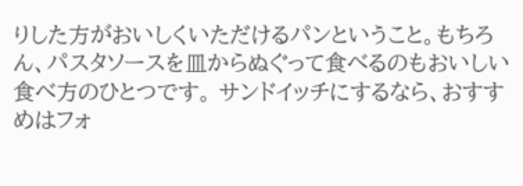りした方がおいしくいただけるパンということ。もちろん、パスタソースを皿からぬぐって食べるのもおいしい食べ方のひとつです。 サンドイッチにするなら、おすすめはフォ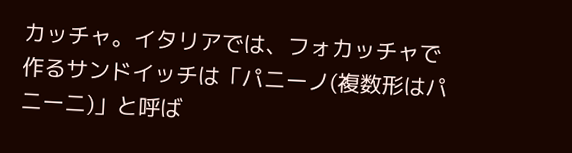カッチャ。イタリアでは、フォカッチャで作るサンドイッチは「パニーノ(複数形はパニーニ)」と呼ば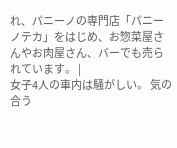れ、パニーノの専門店「パニーノテカ」をはじめ、お惣菜屋さんやお肉屋さん、バーでも売られています。 |
女子4人の車内は騒がしい。 気の合う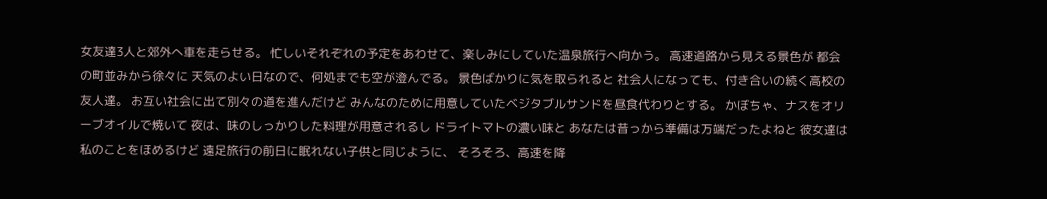女友達3人と郊外へ車を走らせる。 忙しいそれぞれの予定をあわせて、楽しみにしていた温泉旅行へ向かう。 高速道路から見える景色が 都会の町並みから徐々に 天気のよい日なので、何処までも空が澄んでる。 景色ばかりに気を取られると 社会人になっても、付き合いの続く高校の友人達。 お互い社会に出て別々の道を進んだけど みんなのために用意していたベジタブルサンドを昼食代わりとする。 かぼちゃ、ナスをオリーブオイルで焼いて 夜は、味のしっかりした料理が用意されるし ドライトマトの濃い味と あなたは昔っから準備は万端だったよねと 彼女達は私のことをほめるけど 遠足旅行の前日に眠れない子供と同じように、 そろそろ、高速を降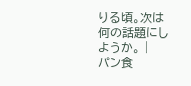りる頃。次は何の話題にしようか。 |
パン食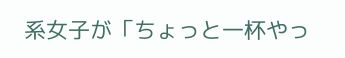系女子が「ちょっと一杯やっ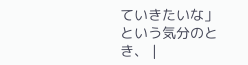ていきたいな」という気分のとき、 |